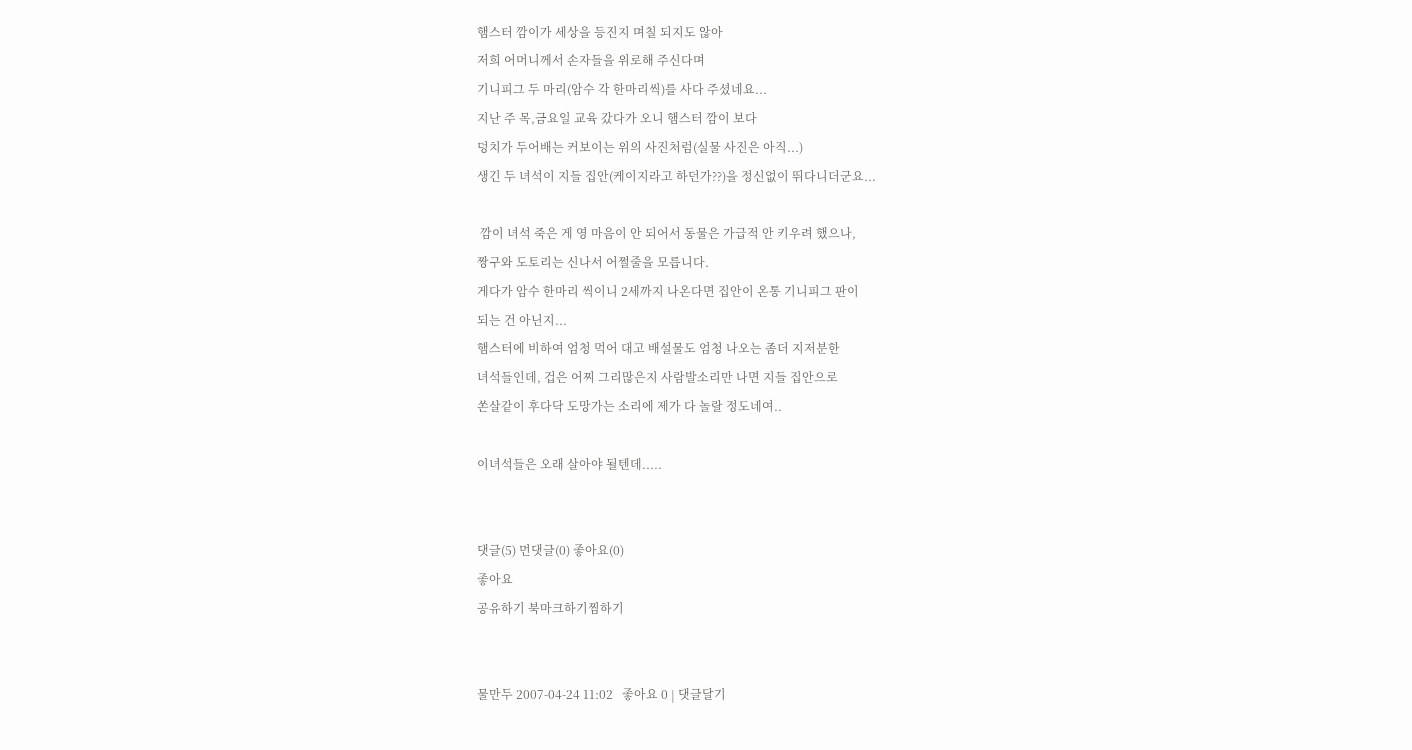햄스터 깜이가 세상을 등진지 며칠 되지도 않아
저희 어머니께서 손자들을 위로해 주신다며
기니피그 두 마리(암수 각 한마리씩)를 사다 주셨네요...
지난 주 목,금요일 교육 갔다가 오니 햄스터 깜이 보다
덩치가 두어배는 커보이는 위의 사진처럼(실물 사진은 아직...)
생긴 두 녀석이 지들 집안(케이지라고 하던가??)을 정신없이 뛰다니더군요...

 깜이 녀석 죽은 게 영 마음이 안 되어서 동물은 가급적 안 키우려 했으나,
짱구와 도토리는 신나서 어쩔줄을 모릅니다.
게다가 암수 한마리 씩이니 2세까지 나온다면 집안이 온통 기니피그 판이
되는 건 아닌지...
햄스터에 비하여 엄청 먹어 대고 배설물도 엄청 나오는 좀더 지저분한
녀석들인데, 겁은 어찌 그리많은지 사람발소리만 나면 지들 집안으로
쏜살같이 후다닥 도망가는 소리에 제가 다 놀랄 정도네여..

이녀석들은 오래 살아야 될텐데.....


댓글(5) 먼댓글(0) 좋아요(0)
좋아요
공유하기 북마크하기찜하기


물만두 2007-04-24 11:02   좋아요 0 | 댓글달기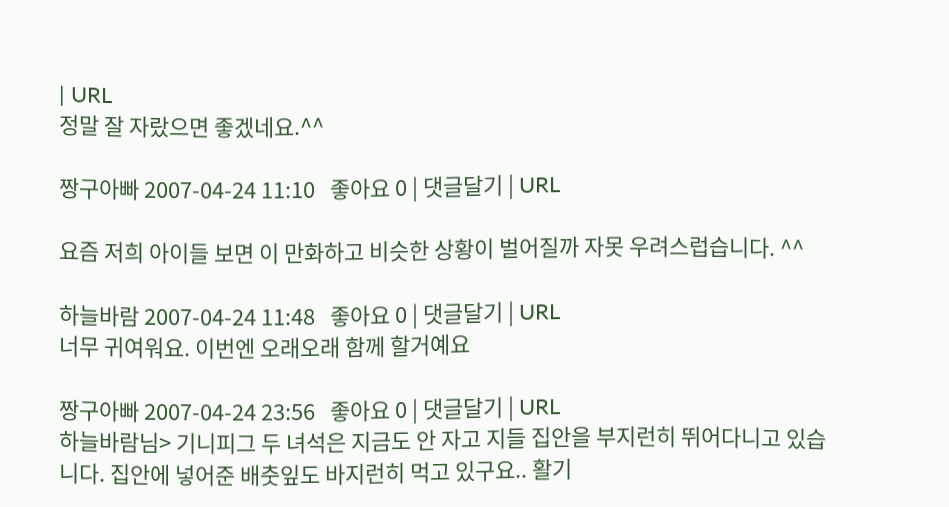| URL
정말 잘 자랐으면 좋겠네요.^^

짱구아빠 2007-04-24 11:10   좋아요 0 | 댓글달기 | URL

요즘 저희 아이들 보면 이 만화하고 비슷한 상황이 벌어질까 자못 우려스럽습니다. ^^

하늘바람 2007-04-24 11:48   좋아요 0 | 댓글달기 | URL
너무 귀여워요. 이번엔 오래오래 함께 할거예요

짱구아빠 2007-04-24 23:56   좋아요 0 | 댓글달기 | URL
하늘바람님> 기니피그 두 녀석은 지금도 안 자고 지들 집안을 부지런히 뛰어다니고 있습니다. 집안에 넣어준 배춧잎도 바지런히 먹고 있구요.. 활기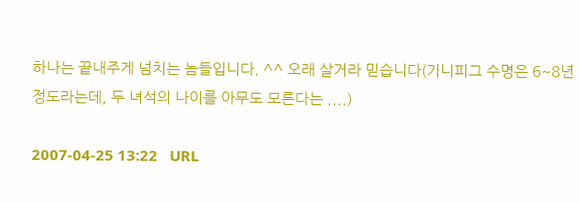하나는 끝내주게 넘치는 놈들입니다. ^^ 오래 살거라 믿습니다(기니피그 수명은 6~8년 정도라는데, 두 녀석의 나이를 아무도 모른다는 ....)

2007-04-25 13:22   URL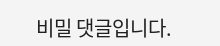비밀 댓글입니다.